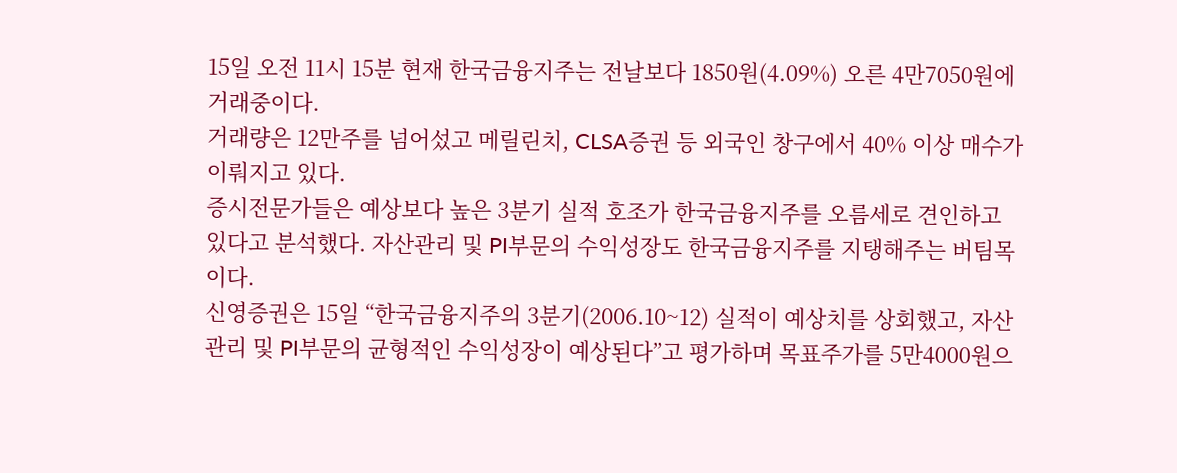15일 오전 11시 15분 현재 한국금융지주는 전날보다 1850원(4.09%) 오른 4만7050원에 거래중이다.
거래량은 12만주를 넘어섰고 메릴린치, CLSA증권 등 외국인 창구에서 40% 이상 매수가 이뤄지고 있다.
증시전문가들은 예상보다 높은 3분기 실적 호조가 한국금융지주를 오름세로 견인하고 있다고 분석했다. 자산관리 및 PI부문의 수익성장도 한국금융지주를 지탱해주는 버팀목이다.
신영증권은 15일 “한국금융지주의 3분기(2006.10~12) 실적이 예상치를 상회했고, 자산관리 및 PI부문의 균형적인 수익성장이 예상된다”고 평가하며 목표주가를 5만4000원으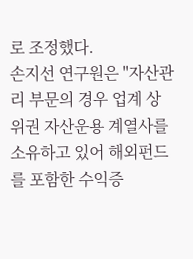로 조정했다.
손지선 연구원은 "자산관리 부문의 경우 업계 상위권 자산운용 계열사를 소유하고 있어 해외펀드를 포함한 수익증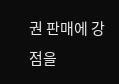권 판매에 강점을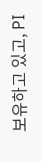보유하고 있고, PI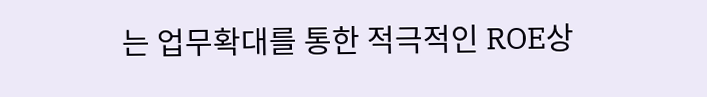는 업무확대를 통한 적극적인 ROE상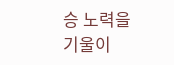승 노력을 기울이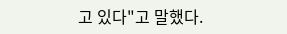고 있다"고 말했다.